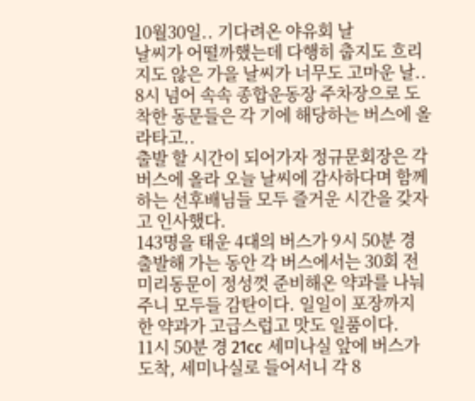10월30일.. 기다려온 야유회 날
날씨가 어떨까했는데 다행히 춥지도 흐리지도 않은 가을 날씨가 너무도 고마운 날..
8시 넘어 속속 종합운동장 주차장으로 도착한 동문들은 각 기에 해당하는 버스에 올라타고..
출발 할 시간이 되어가자 정규문회장은 각 버스에 올라 오늘 날씨에 감사하다며 함께 하는 선후배님들 모두 즐거운 시간을 갖자고 인사했다.
143명을 태운 4대의 버스가 9시 50분 경 출발해 가는 동안 각 버스에서는 30회 전미리동문이 정성껏 준비해온 약과를 나눠주니 모두들 감탄이다. 일일이 포장까지 한 약과가 고급스럽고 맛도 일품이다.
11시 50분 경 21cc 세미나실 앞에 버스가 도착, 세미나실로 들어서니 각 8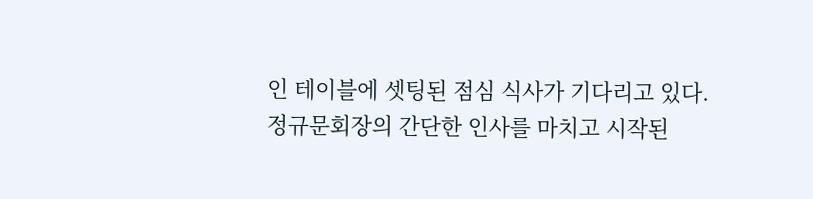인 테이블에 셋팅된 점심 식사가 기다리고 있다.
정규문회장의 간단한 인사를 마치고 시작된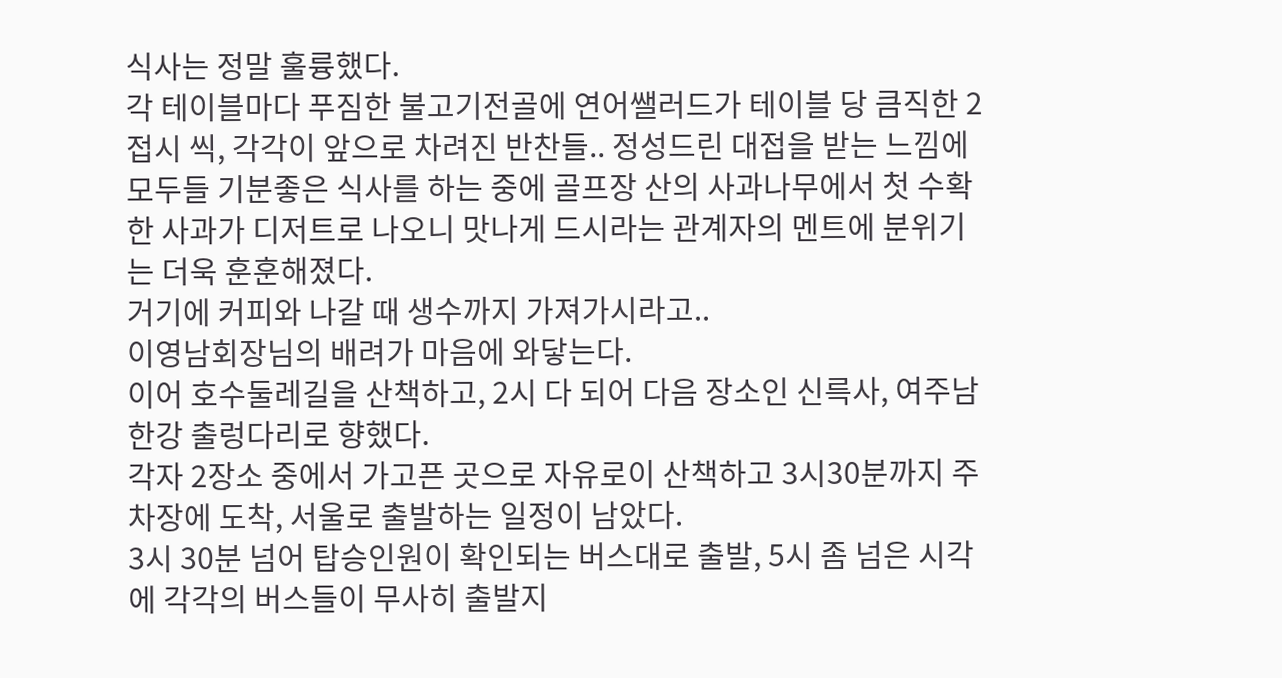식사는 정말 훌륭했다.
각 테이블마다 푸짐한 불고기전골에 연어쌜러드가 테이블 당 큼직한 2접시 씩, 각각이 앞으로 차려진 반찬들.. 정성드린 대접을 받는 느낌에 모두들 기분좋은 식사를 하는 중에 골프장 산의 사과나무에서 첫 수확한 사과가 디저트로 나오니 맛나게 드시라는 관계자의 멘트에 분위기는 더욱 훈훈해졌다.
거기에 커피와 나갈 때 생수까지 가져가시라고..
이영남회장님의 배려가 마음에 와닿는다.
이어 호수둘레길을 산책하고, 2시 다 되어 다음 장소인 신륵사, 여주남한강 출렁다리로 향했다.
각자 2장소 중에서 가고픈 곳으로 자유로이 산책하고 3시30분까지 주차장에 도착, 서울로 출발하는 일정이 남았다.
3시 30분 넘어 탑승인원이 확인되는 버스대로 출발, 5시 좀 넘은 시각에 각각의 버스들이 무사히 출발지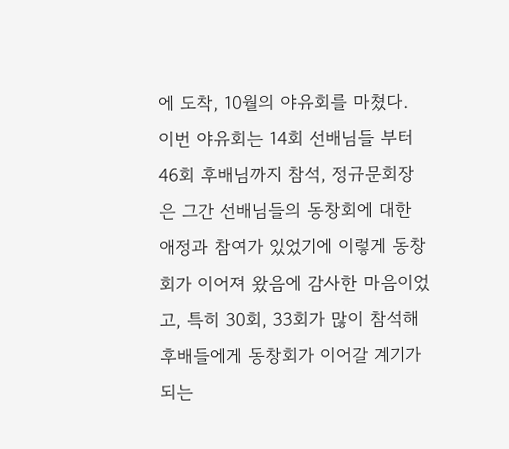에 도착, 10월의 야유회를 마쳤다.
이번 야유회는 14회 선배님들 부터 46회 후배님까지 참석, 정규문회장은 그간 선배님들의 동창회에 대한 애정과 참여가 있었기에 이렇게 동창회가 이어져 왔음에 감사한 마음이었고, 특히 30회, 33회가 많이 참석해 후배들에게 동창회가 이어갈 계기가 되는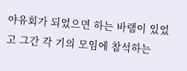야유회가 되었으면 하는 바램이 있었고 그간 각 기의 모임에 참석하는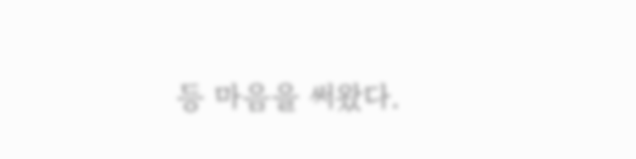등 마음을 써왔다.